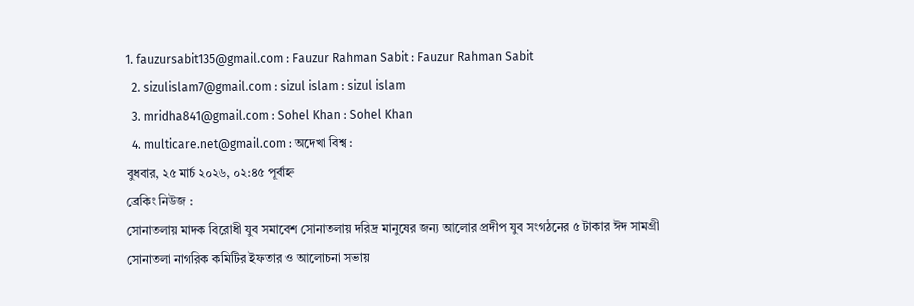1. fauzursabit135@gmail.com : Fauzur Rahman Sabit : Fauzur Rahman Sabit
  2. sizulislam7@gmail.com : sizul islam : sizul islam
  3. mridha841@gmail.com : Sohel Khan : Sohel Khan
  4. multicare.net@gmail.com : অদেখা বিশ্ব :
বুধবার, ২৫ মার্চ ২০২৬, ০২:৪৫ পূর্বাহ্ন
ব্রেকিং নিউজ :
সোনাতলায় মাদক বিরোধী যুব সমাবেশ সোনাতলায় দরিদ্র মানুষের জন্য আলোর প্রদীপ যুব সংগঠনের ৫ টাকার ঈদ সামগ্রী সোনাতলা নাগরিক কমিটির ইফতার ও আলোচনা সভায়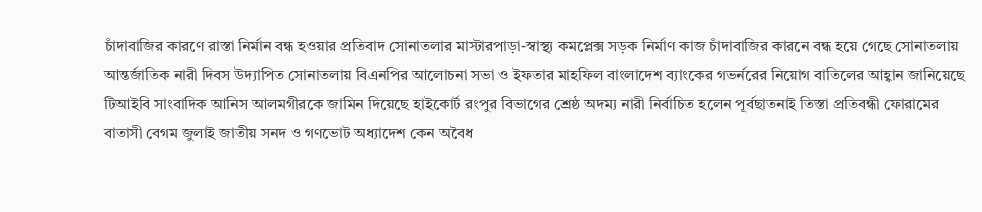চাঁদাবাজির কারণে রাস্তা নির্মান বন্ধ হওয়ার প্রতিবাদ সোনাতলার মাস্টারপাড়া-স্বাস্থ্য কমপ্লেক্স সড়ক নির্মাণ কাজ চাঁদাবাজির কারনে বন্ধ হয়ে গেছে সোনাতলায় আন্তর্জাতিক নারী দিবস উদ্যাপিত সোনাতলায় বিএনপির আলোচনা সভা ও ইফতার মাহফিল বাংলাদেশ ব্যাংকের গভর্নরের নিয়োগ বাতিলের আহ্বান জানিয়েছে টিআইবি সাংবাদিক আনিস আলমগীরকে জামিন দিয়েছে হাইকোর্ট রংপুর বিভাগের শ্রেষ্ঠ অদম্য নারী নির্বাচিত হলেন পূর্বছাতনাই তিস্তা প্রতিবন্ধী ফোরামের বাতাসী বেগম জুলাই জাতীয় সনদ ও গণভোট অধ্যাদেশ কেন অবৈধ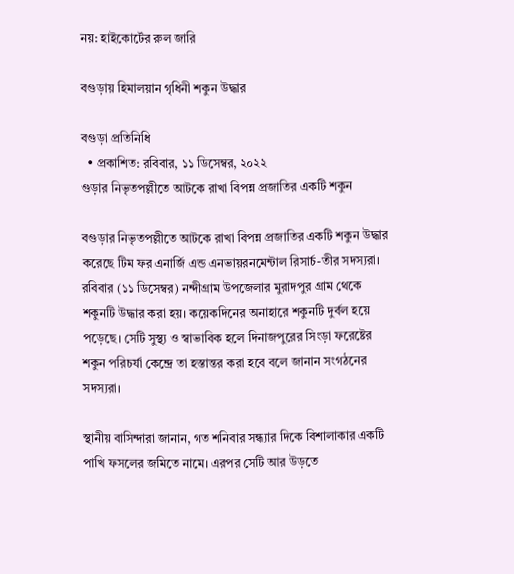নয়: হাইকোর্টের রুল জারি

বগুড়ায় হিমালয়ান গৃধিনী শকুন উদ্ধার

বগুড়া প্রতিনিধি
  • প্রকাশিত: রবিবার, ১১ ডিসেম্বর, ২০২২
গুড়ার নিভৃতপল্লীতে আটকে রাখা বিপন্ন প্রজাতির একটি শকুন

বগুড়ার নিভৃতপল্লীতে আটকে রাখা বিপন্ন প্রজাতির একটি শকুন উদ্ধার করেছে টিম ফর এনার্জি এন্ড এনভায়রনমেন্টাল রিসার্চ-তীর সদস্যরা। রবিবার (১১ ডিসেম্বর) নন্দীগ্রাম উপজেলার মুরাদপুর গ্রাম থেকে শকুনটি উদ্ধার করা হয়। কয়েকদিনের অনাহারে শকুনটি দুর্বল হয়ে পড়েছে। সেটি সুস্থ্য ও স্বাভাবিক হলে দিনাজপুরের সিংড়া ফরেষ্টের শকুন পরিচর্যা কেন্দ্রে তা হস্তান্তর করা হবে বলে জানান সংগঠনের সদস্যরা।

স্থানীয় বাসিন্দারা জানান, গত শনিবার সন্ধ্যার দিকে বিশালাকার একটি পাখি ফসলের জমিতে নামে। এরপর সেটি আর উড়তে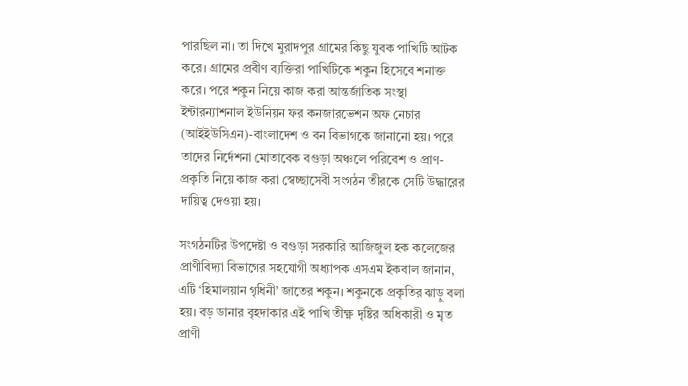পারছিল না। তা দিখে মুরাদপুর গ্রামের কিছু যুবক পাখিটি আটক করে। গ্রামের প্রবীণ ব্যক্তিরা পাখিটিকে শকুন হিসেবে শনাক্ত করে। পরে শকুন নিয়ে কাজ করা আন্তর্জাতিক সংস্থা ইন্টারন্যাশনাল ইউনিয়ন ফর কনজারভেশন অফ নেচার (আইইউসিএন)-বাংলাদেশ ও বন বিভাগকে জানানো হয়। পরে তাদের নির্দেশনা মোতাবেক বগুড়া অঞ্চলে পরিবেশ ও প্রাণ-প্রকৃতি নিয়ে কাজ করা স্বেচ্ছাসেবী সংগঠন তীরকে সেটি উদ্ধারের দায়িত্ব দেওয়া হয়।

সংগঠনটির উপদেষ্টা ও বগুড়া সরকারি আজিজুল হক কলেজের প্রাণীবিদ্যা বিভাগের সহযোগী অধ্যাপক এসএম ইকবাল জানান, এটি ‘হিমালয়ান গৃধিনী’ জাতের শকুন। শকুনকে প্রকৃতির ঝাড়ু বলা হয়। বড় ডানার বৃহদাকার এই পাখি তীক্ষ্ণ দৃষ্টির অধিকারী ও মৃত প্রাণী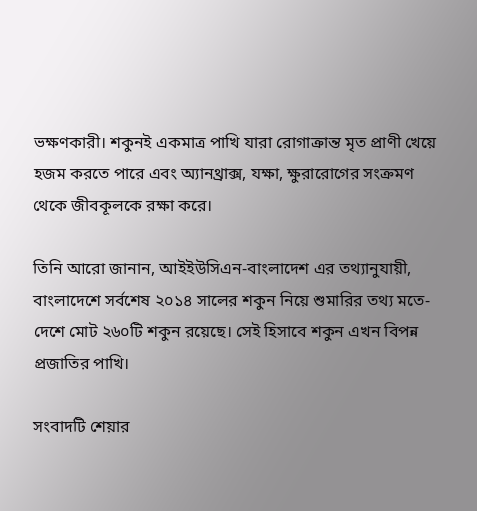ভক্ষণকারী। শকুনই একমাত্র পাখি যারা রোগাক্রান্ত মৃত প্রাণী খেয়ে হজম করতে পারে এবং অ্যানথ্রাক্স, যক্ষা, ক্ষুরারোগের সংক্রমণ থেকে জীবকূলকে রক্ষা করে।

তিনি আরো জানান, আইইউসিএন-বাংলাদেশ এর তথ্যানুযায়ী, বাংলাদেশে সর্বশেষ ২০১৪ সালের শকুন নিয়ে শুমারির তথ্য মতে- দেশে মোট ২৬০টি শকুন রয়েছে। সেই হিসাবে শকুন এখন বিপন্ন প্রজাতির পাখি।

সংবাদটি শেয়ার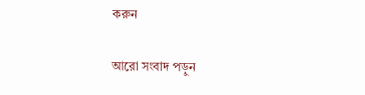করুন

আরো সংবাদ পড়ুন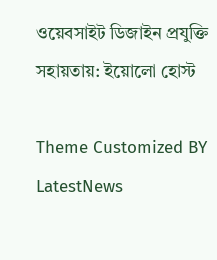ওয়েবসাইট ডিজাইন প্রযুক্তি সহায়তায়: ইয়োলো হোস্ট

Theme Customized BY LatestNews